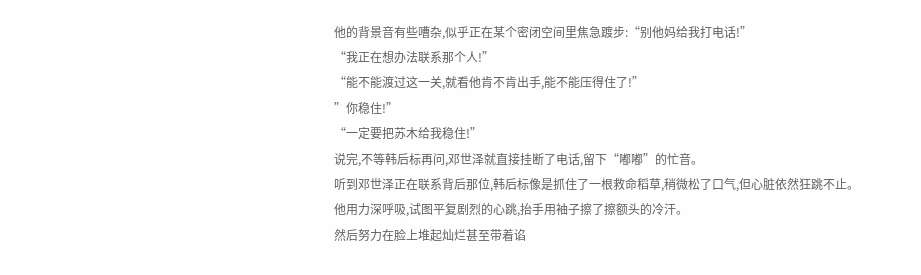他的背景音有些嘈杂,似乎正在某个密闭空间里焦急踱步:“别他妈给我打电话!”
“我正在想办法联系那个人!”
“能不能渡过这一关,就看他肯不肯出手,能不能压得住了!”
”你稳住!”
“一定要把苏木给我稳住!”
说完,不等韩后标再问,邓世泽就直接挂断了电话,留下“嘟嘟”的忙音。
听到邓世泽正在联系背后那位,韩后标像是抓住了一根救命稻草,稍微松了口气,但心脏依然狂跳不止。
他用力深呼吸,试图平复剧烈的心跳,抬手用袖子擦了擦额头的冷汗。
然后努力在脸上堆起灿烂甚至带着谄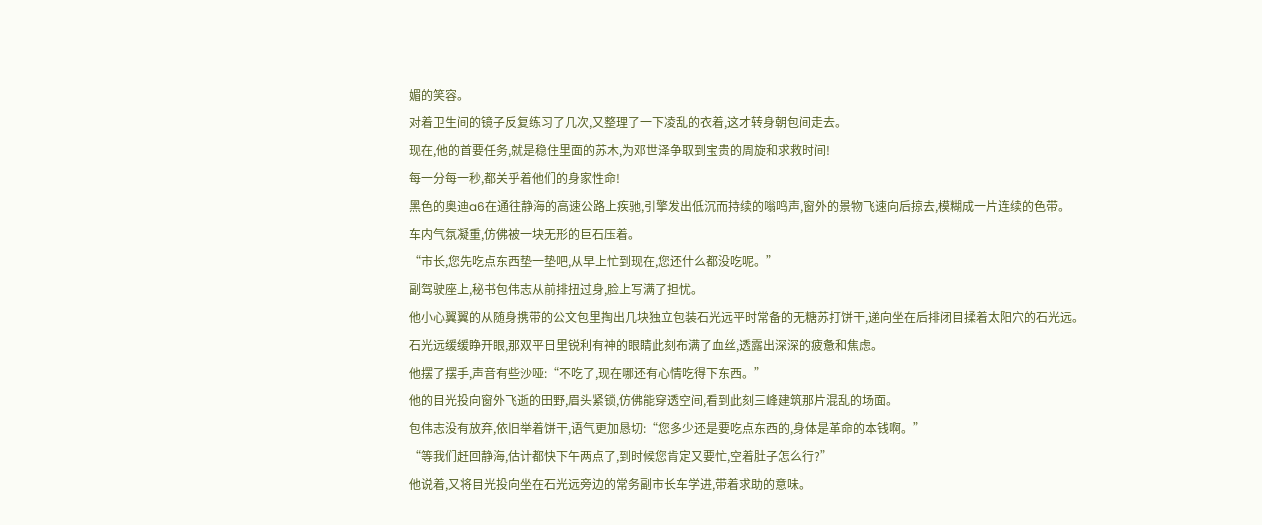媚的笑容。
对着卫生间的镜子反复练习了几次,又整理了一下凌乱的衣着,这才转身朝包间走去。
现在,他的首要任务,就是稳住里面的苏木,为邓世泽争取到宝贵的周旋和求救时间!
每一分每一秒,都关乎着他们的身家性命!
黑色的奥迪a6在通往静海的高速公路上疾驰,引擎发出低沉而持续的嗡鸣声,窗外的景物飞速向后掠去,模糊成一片连续的色带。
车内气氛凝重,仿佛被一块无形的巨石压着。
“市长,您先吃点东西垫一垫吧,从早上忙到现在,您还什么都没吃呢。”
副驾驶座上,秘书包伟志从前排扭过身,脸上写满了担忧。
他小心翼翼的从随身携带的公文包里掏出几块独立包装石光远平时常备的无糖苏打饼干,递向坐在后排闭目揉着太阳穴的石光远。
石光远缓缓睁开眼,那双平日里锐利有神的眼睛此刻布满了血丝,透露出深深的疲惫和焦虑。
他摆了摆手,声音有些沙哑:“不吃了,现在哪还有心情吃得下东西。”
他的目光投向窗外飞逝的田野,眉头紧锁,仿佛能穿透空间,看到此刻三峰建筑那片混乱的场面。
包伟志没有放弃,依旧举着饼干,语气更加恳切:“您多少还是要吃点东西的,身体是革命的本钱啊。”
“等我们赶回静海,估计都快下午两点了,到时候您肯定又要忙,空着肚子怎么行?”
他说着,又将目光投向坐在石光远旁边的常务副市长车学进,带着求助的意味。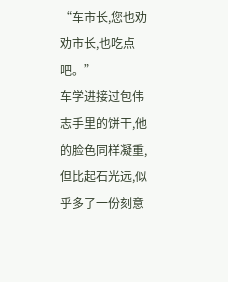“车市长,您也劝劝市长,也吃点吧。”
车学进接过包伟志手里的饼干,他的脸色同样凝重,但比起石光远,似乎多了一份刻意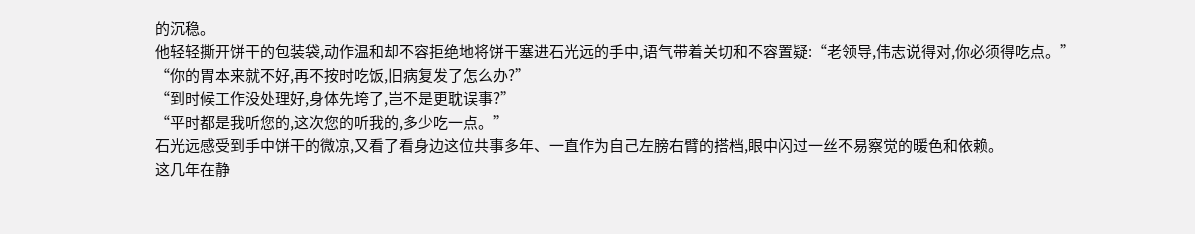的沉稳。
他轻轻撕开饼干的包装袋,动作温和却不容拒绝地将饼干塞进石光远的手中,语气带着关切和不容置疑:“老领导,伟志说得对,你必须得吃点。”
“你的胃本来就不好,再不按时吃饭,旧病复发了怎么办?”
“到时候工作没处理好,身体先垮了,岂不是更耽误事?”
“平时都是我听您的,这次您的听我的,多少吃一点。”
石光远感受到手中饼干的微凉,又看了看身边这位共事多年、一直作为自己左膀右臂的搭档,眼中闪过一丝不易察觉的暖色和依赖。
这几年在静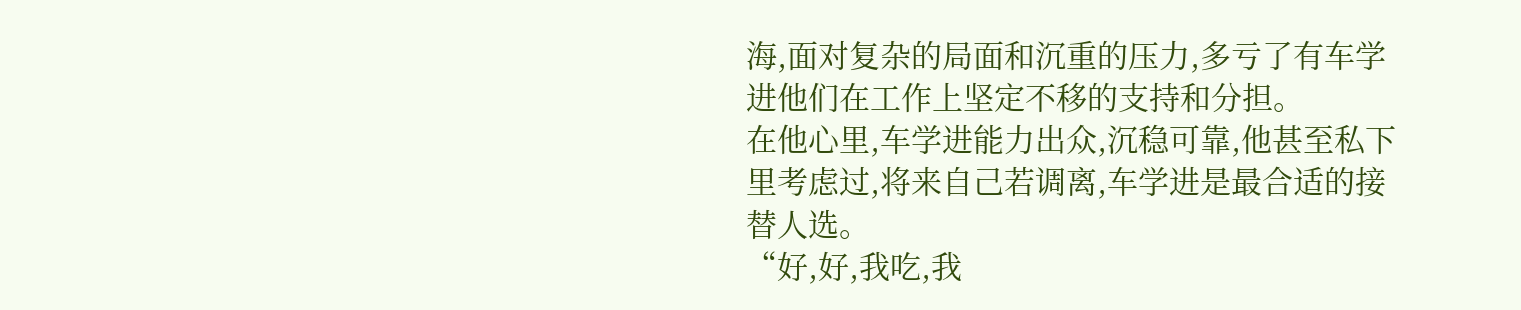海,面对复杂的局面和沉重的压力,多亏了有车学进他们在工作上坚定不移的支持和分担。
在他心里,车学进能力出众,沉稳可靠,他甚至私下里考虑过,将来自己若调离,车学进是最合适的接替人选。
“好,好,我吃,我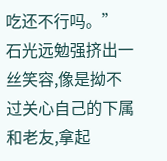吃还不行吗。”
石光远勉强挤出一丝笑容,像是拗不过关心自己的下属和老友,拿起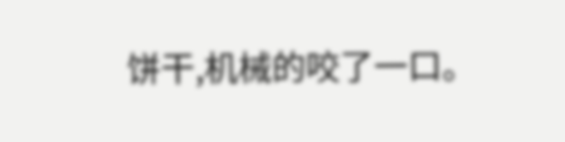饼干,机械的咬了一口。